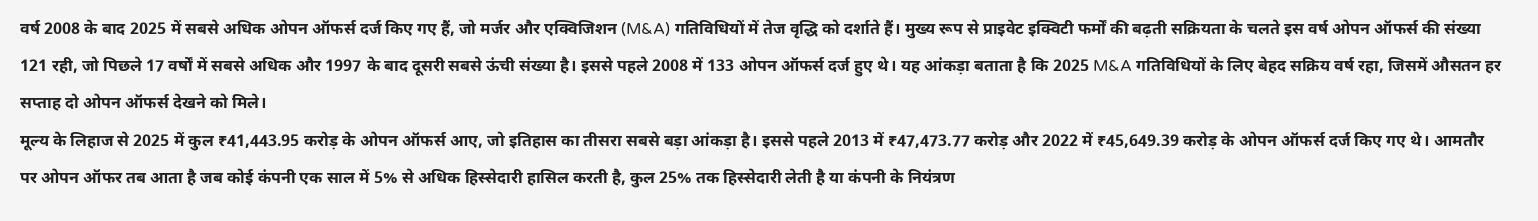वर्ष 2008 के बाद 2025 में सबसे अधिक ओपन ऑफर्स दर्ज किए गए हैं, जो मर्जर और एक्विजिशन (M&A) गतिविधियों में तेज वृद्धि को दर्शाते हैं। मुख्य रूप से प्राइवेट इक्विटी फर्मों की बढ़ती सक्रियता के चलते इस वर्ष ओपन ऑफर्स की संख्या 121 रही, जो पिछले 17 वर्षों में सबसे अधिक और 1997 के बाद दूसरी सबसे ऊंची संख्या है। इससे पहले 2008 में 133 ओपन ऑफर्स दर्ज हुए थे। यह आंकड़ा बताता है कि 2025 M&A गतिविधियों के लिए बेहद सक्रिय वर्ष रहा, जिसमें औसतन हर सप्ताह दो ओपन ऑफर्स देखने को मिले।
मूल्य के लिहाज से 2025 में कुल ₹41,443.95 करोड़ के ओपन ऑफर्स आए, जो इतिहास का तीसरा सबसे बड़ा आंकड़ा है। इससे पहले 2013 में ₹47,473.77 करोड़ और 2022 में ₹45,649.39 करोड़ के ओपन ऑफर्स दर्ज किए गए थे। आमतौर पर ओपन ऑफर तब आता है जब कोई कंपनी एक साल में 5% से अधिक हिस्सेदारी हासिल करती है, कुल 25% तक हिस्सेदारी लेती है या कंपनी के नियंत्रण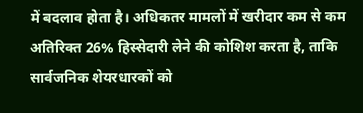में बदलाव होता है। अधिकतर मामलों में खरीदार कम से कम अतिरिक्त 26% हिस्सेदारी लेने की कोशिश करता है, ताकि सार्वजनिक शेयरधारकों को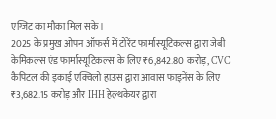एग्जिट का मौका मिल सके।
2025 के प्रमुख ओपन ऑफर्स में टोरेंट फार्मास्यूटिकल्स द्वारा जेबी केमिकल्स एंड फार्मास्यूटिकल्स के लिए ₹6,842.80 करोड़, CVC कैपिटल की इकाई एक्विलो हाउस द्वारा आवास फाइनेंस के लिए ₹3,682.15 करोड़ और IHH हेल्थकेयर द्वारा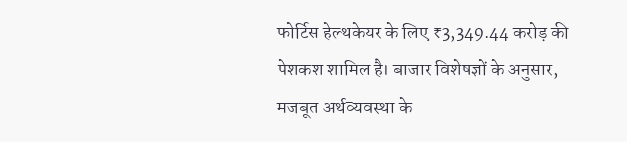फोर्टिस हेल्थकेयर के लिए ₹3,349.44 करोड़ की पेशकश शामिल है। बाजार विशेषज्ञों के अनुसार, मजबूत अर्थव्यवस्था के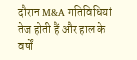दौरान M&A गतिविधियां तेज होती हैं और हाल के वर्षों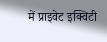में प्राइवेट इक्विटी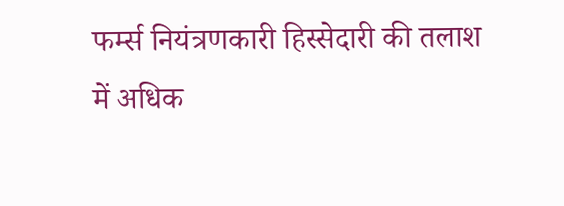फर्म्स नियंत्रणकारी हिस्सेदारी की तलाश में अधिक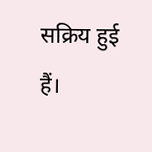सक्रिय हुई हैं।